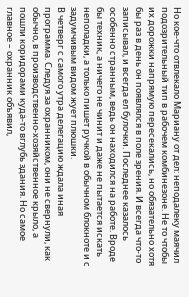Но кое-что отвлекало Мариану от дел: неподалеку маячил подозрительный тип в рабочем комбинезоне. Не то чтобы их дорожки напрямую пересекались, но обязательно хотя бы раз в день он появлялся в поле зрения. И всегда что-то записывал, и всегда ел булочки. Последнее казалось особенно странным, ведь он находился на работе. Вроде бы техник, а ничего не чинит и даже не пытается искать неполадки, а только пишет ручкой в обычном блокноте и с задумчивым видом жует плюшки.
В четверг с самого утра делегацию ждала иная программа. Следуя за охранником, они не свернули, как обычно, в производственно-хозяйственное крыло, а пошли коридорами куда-то вглубь здания. Но самое главное – охранник объявил,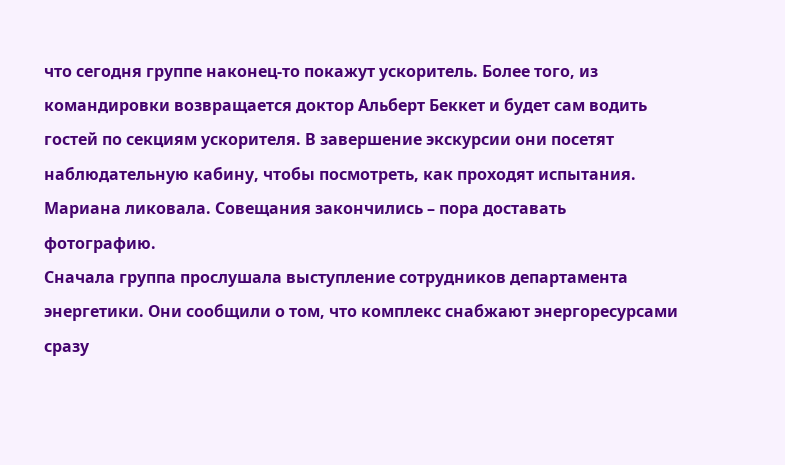что сегодня группе наконец-то покажут ускоритель. Более того, из командировки возвращается доктор Альберт Беккет и будет сам водить гостей по секциям ускорителя. В завершение экскурсии они посетят наблюдательную кабину, чтобы посмотреть, как проходят испытания.
Мариана ликовала. Совещания закончились – пора доставать фотографию.
Сначала группа прослушала выступление сотрудников департамента энергетики. Они сообщили о том, что комплекс снабжают энергоресурсами сразу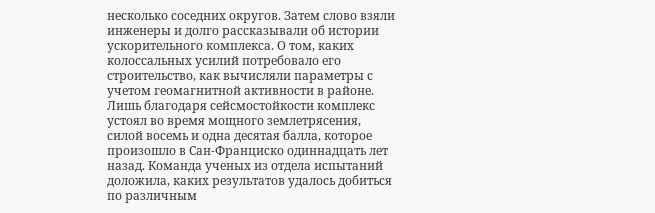несколько соседних округов. Затем слово взяли инженеры и долго рассказывали об истории ускорительного комплекса. О том, каких колоссальных усилий потребовало его строительство, как вычисляли параметры с учетом геомагнитной активности в районе. Лишь благодаря сейсмостойкости комплекс устоял во время мощного землетрясения, силой восемь и одна десятая балла, которое произошло в Сан-Франциско одиннадцать лет назад. Команда ученых из отдела испытаний доложила, каких результатов удалось добиться по различным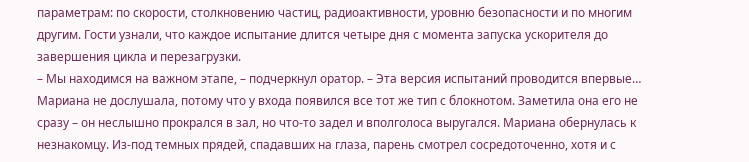параметрам: по скорости, столкновению частиц, радиоактивности, уровню безопасности и по многим другим. Гости узнали, что каждое испытание длится четыре дня с момента запуска ускорителя до завершения цикла и перезагрузки.
– Мы находимся на важном этапе, – подчеркнул оратор. – Эта версия испытаний проводится впервые…
Мариана не дослушала, потому что у входа появился все тот же тип с блокнотом. Заметила она его не сразу – он неслышно прокрался в зал, но что-то задел и вполголоса выругался. Мариана обернулась к незнакомцу. Из-под темных прядей, спадавших на глаза, парень смотрел сосредоточенно, хотя и с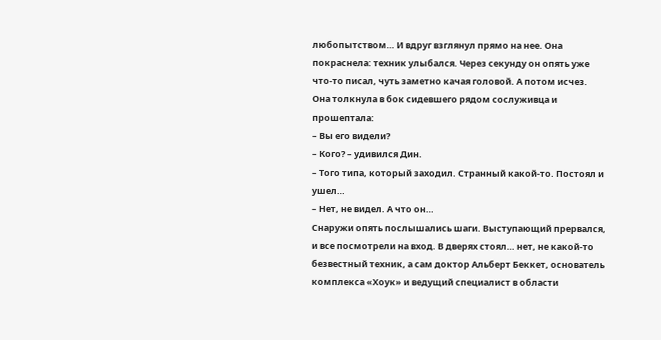любопытством… И вдруг взглянул прямо на нее. Она покраснела: техник улыбался. Через секунду он опять уже что-то писал, чуть заметно качая головой. А потом исчез.
Она толкнула в бок сидевшего рядом сослуживца и прошептала:
– Вы его видели?
– Кого? – удивился Дин.
– Того типа, который заходил. Странный какой-то. Постоял и ушел…
– Нет, не видел. А что он…
Снаружи опять послышались шаги. Выступающий прервался, и все посмотрели на вход. В дверях стоял… нет, не какой-то безвестный техник, а сам доктор Альберт Беккет, основатель комплекса «Хоук» и ведущий специалист в области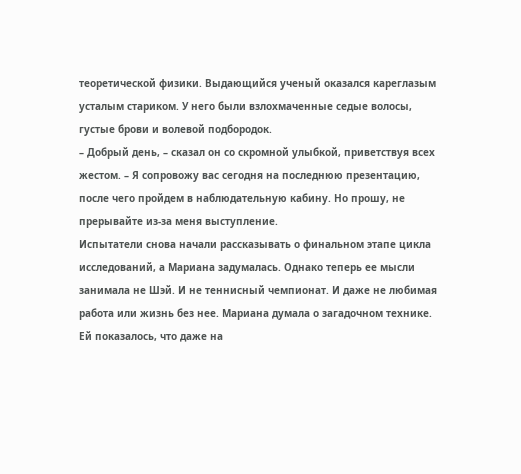теоретической физики. Выдающийся ученый оказался кареглазым усталым стариком. У него были взлохмаченные седые волосы, густые брови и волевой подбородок.
– Добрый день, – сказал он со скромной улыбкой, приветствуя всех жестом. – Я сопровожу вас сегодня на последнюю презентацию, после чего пройдем в наблюдательную кабину. Но прошу, не прерывайте из-за меня выступление.
Испытатели снова начали рассказывать о финальном этапе цикла исследований, а Мариана задумалась. Однако теперь ее мысли занимала не Шэй. И не теннисный чемпионат. И даже не любимая работа или жизнь без нее. Мариана думала о загадочном технике. Ей показалось, что даже на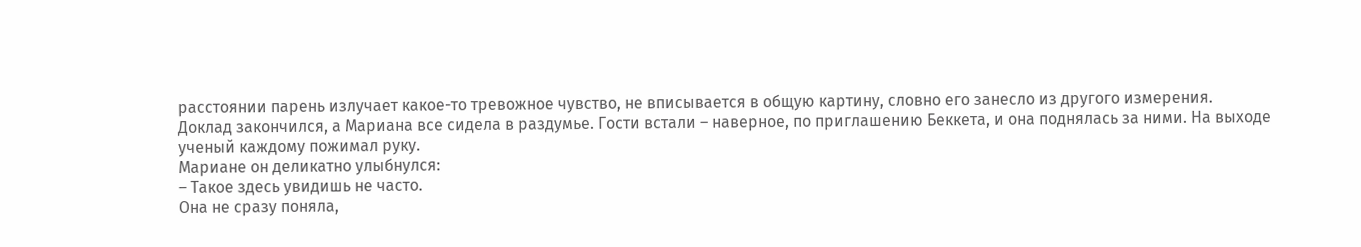расстоянии парень излучает какое-то тревожное чувство, не вписывается в общую картину, словно его занесло из другого измерения.
Доклад закончился, а Мариана все сидела в раздумье. Гости встали – наверное, по приглашению Беккета, и она поднялась за ними. На выходе ученый каждому пожимал руку.
Мариане он деликатно улыбнулся:
– Такое здесь увидишь не часто.
Она не сразу поняла,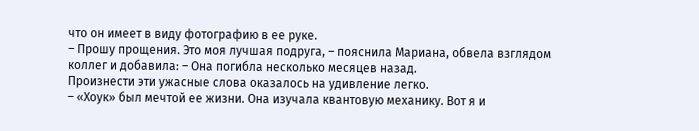что он имеет в виду фотографию в ее руке.
– Прошу прощения. Это моя лучшая подруга, – пояснила Мариана, обвела взглядом коллег и добавила: – Она погибла несколько месяцев назад.
Произнести эти ужасные слова оказалось на удивление легко.
– «Хоук» был мечтой ее жизни. Она изучала квантовую механику. Вот я и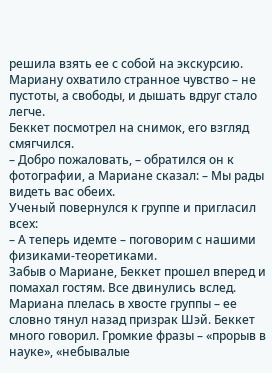решила взять ее с собой на экскурсию.
Мариану охватило странное чувство – не пустоты, а свободы, и дышать вдруг стало легче.
Беккет посмотрел на снимок, его взгляд смягчился.
– Добро пожаловать, – обратился он к фотографии, а Мариане сказал: – Мы рады видеть вас обеих.
Ученый повернулся к группе и пригласил всех:
– А теперь идемте – поговорим с нашими физиками-теоретиками.
Забыв о Мариане, Беккет прошел вперед и помахал гостям. Все двинулись вслед. Мариана плелась в хвосте группы – ее словно тянул назад призрак Шэй. Беккет много говорил. Громкие фразы – «прорыв в науке», «небывалые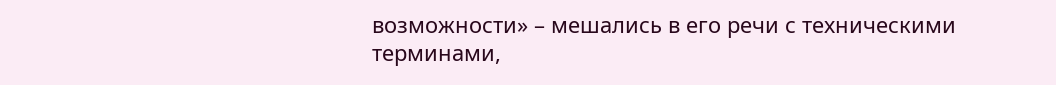возможности» – мешались в его речи с техническими терминами,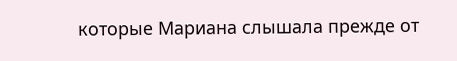которые Мариана слышала прежде от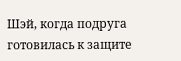Шэй, когда подруга готовилась к защите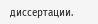диссертации.